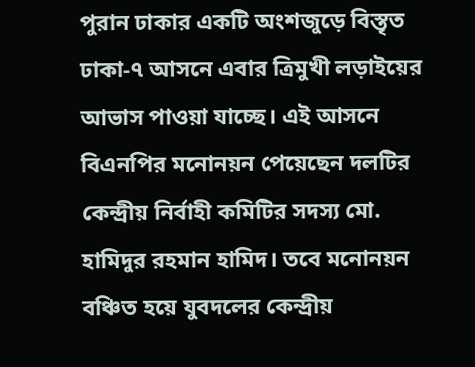পুরান ঢাকার একটি অংশজুড়ে বিস্তৃত ঢাকা-৭ আসনে এবার ত্রিমুখী লড়াইয়ের আভাস পাওয়া যাচ্ছে। এই আসনে বিএনপির মনোনয়ন পেয়েছেন দলটির কেন্দ্রীয় নির্বাহী কমিটির সদস্য মো. হামিদুর রহমান হামিদ। তবে মনোনয়ন বঞ্চিত হয়ে যুবদলের কেন্দ্রীয়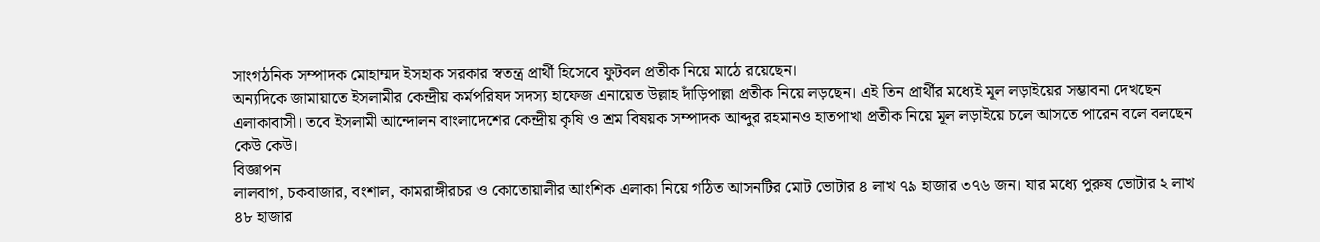সাংগঠনিক সম্পাদক মোহাম্মদ ইসহাক সরকার স্বতন্ত্র প্রার্থী হিসেবে ফুটবল প্রতীক নিয়ে মাঠে রয়েছেন।
অন্যদিকে জামায়াতে ইসলামীর কেন্দ্রীয় কর্মপরিষদ সদস্য হাফেজ এনায়েত উল্লাহ দাঁড়িপাল্লা প্রতীক নিয়ে লড়ছেন। এই তিন প্রার্থীর মধ্যেই মূল লড়াইয়ের সম্ভাবনা দেখছেন এলাকাবাসী। তবে ইসলামী আন্দোলন বাংলাদেশের কেন্দ্রীয় কৃষি ও শ্রম বিষয়ক সম্পাদক আব্দুর রহমানও হাতপাখা প্রতীক নিয়ে মূল লড়াইয়ে চলে আসতে পারেন বলে বলছেন কেউ কেউ।
বিজ্ঞাপন
লালবাগ, চকবাজার, বংশাল, কামরাঙ্গীরচর ও কোতোয়ালীর আংশিক এলাকা নিয়ে গঠিত আসনটির মোট ভোটার ৪ লাখ ৭৯ হাজার ৩৭৬ জন। যার মধ্যে পুরুষ ভোটার ২ লাখ ৪৮ হাজার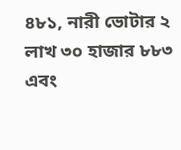৪৮১, নারী ভোটার ২ লাখ ৩০ হাজার ৮৮৩ এবং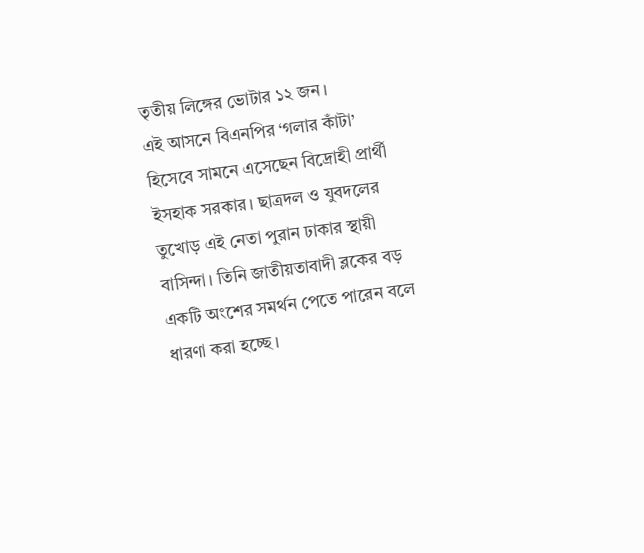তৃতীয় লিঙ্গের ভোটার ১২ জন।
এই আসনে বিএনপির ‘গলার কাঁটা’ হিসেবে সামনে এসেছেন বিদ্রোহী প্রার্থী ইসহাক সরকার। ছাত্রদল ও যুবদলের তুখোড় এই নেতা পুরান ঢাকার স্থায়ী বাসিন্দা। তিনি জাতীয়তাবাদী ব্লকের বড় একটি অংশের সমর্থন পেতে পারেন বলে ধারণা করা হচ্ছে।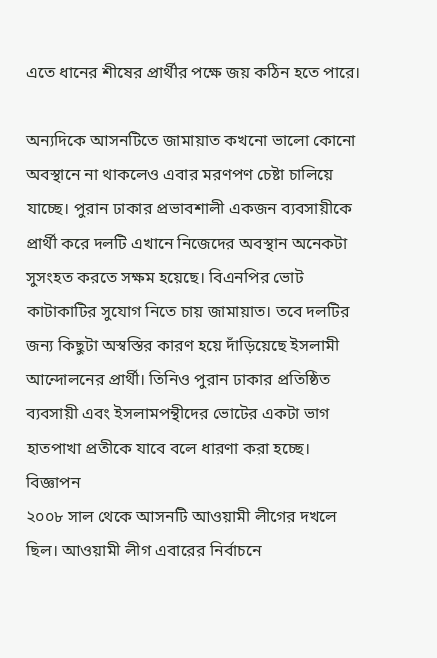এতে ধানের শীষের প্রার্থীর পক্ষে জয় কঠিন হতে পারে।

অন্যদিকে আসনটিতে জামায়াত কখনো ভালো কোনো অবস্থানে না থাকলেও এবার মরণপণ চেষ্টা চালিয়ে যাচ্ছে। পুরান ঢাকার প্রভাবশালী একজন ব্যবসায়ীকে প্রার্থী করে দলটি এখানে নিজেদের অবস্থান অনেকটা সুসংহত করতে সক্ষম হয়েছে। বিএনপির ভোট কাটাকাটির সুযোগ নিতে চায় জামায়াত। তবে দলটির জন্য কিছুটা অস্বস্তির কারণ হয়ে দাঁড়িয়েছে ইসলামী আন্দোলনের প্রার্থী। তিনিও পুরান ঢাকার প্রতিষ্ঠিত ব্যবসায়ী এবং ইসলামপন্থীদের ভোটের একটা ভাগ হাতপাখা প্রতীকে যাবে বলে ধারণা করা হচ্ছে।
বিজ্ঞাপন
২০০৮ সাল থেকে আসনটি আওয়ামী লীগের দখলে ছিল। আওয়ামী লীগ এবারের নির্বাচনে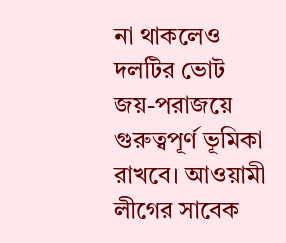না থাকলেও দলটির ভোট জয়-পরাজয়ে গুরুত্বপূর্ণ ভূমিকা রাখবে। আওয়ামী লীগের সাবেক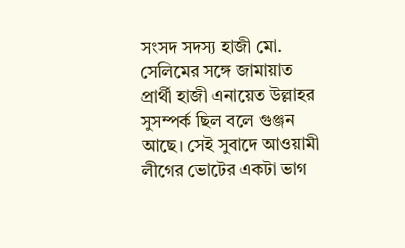সংসদ সদস্য হাজী মো. সেলিমের সঙ্গে জামায়াত প্রার্থী হাজী এনায়েত উল্লাহর সুসম্পর্ক ছিল বলে গুঞ্জন আছে। সেই সুবাদে আওয়ামী লীগের ভোটের একটা ভাগ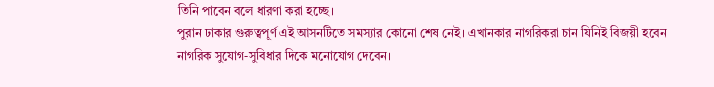তিনি পাবেন বলে ধারণা করা হচ্ছে।
পুরান ঢাকার গুরুত্বপূর্ণ এই আসনটিতে সমস্যার কোনো শেষ নেই। এখানকার নাগরিকরা চান যিনিই বিজয়ী হবেন নাগরিক সুযোগ-সুবিধার দিকে মনোযোগ দেবেন।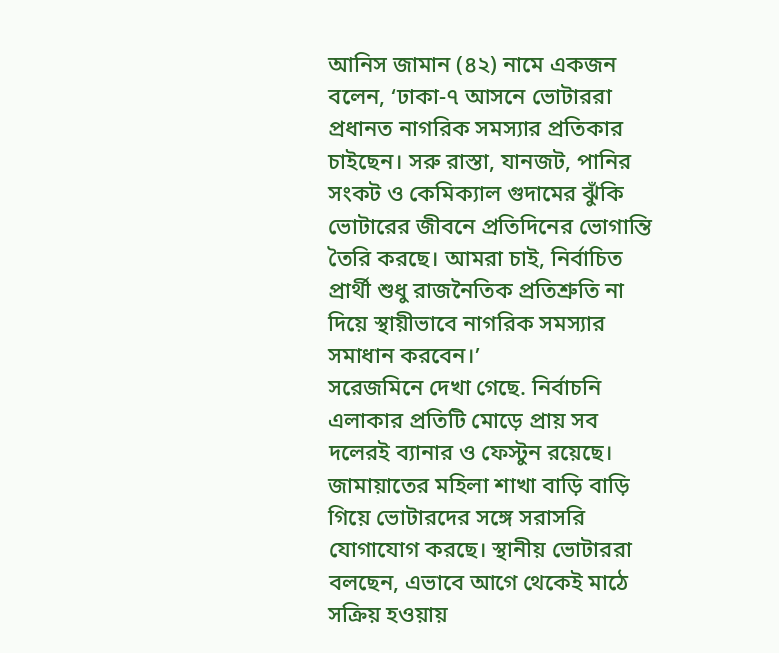আনিস জামান (৪২) নামে একজন বলেন, ‘ঢাকা-৭ আসনে ভোটাররা প্রধানত নাগরিক সমস্যার প্রতিকার চাইছেন। সরু রাস্তা, যানজট, পানির সংকট ও কেমিক্যাল গুদামের ঝুঁকি ভোটারের জীবনে প্রতিদিনের ভোগান্তি তৈরি করছে। আমরা চাই, নির্বাচিত প্রার্থী শুধু রাজনৈতিক প্রতিশ্রুতি না দিয়ে স্থায়ীভাবে নাগরিক সমস্যার সমাধান করবেন।’
সরেজমিনে দেখা গেছে. নির্বাচনি এলাকার প্রতিটি মোড়ে প্রায় সব দলেরই ব্যানার ও ফেস্টুন রয়েছে। জামায়াতের মহিলা শাখা বাড়ি বাড়ি গিয়ে ভোটারদের সঙ্গে সরাসরি যোগাযোগ করছে। স্থানীয় ভোটাররা বলছেন, এভাবে আগে থেকেই মাঠে সক্রিয় হওয়ায়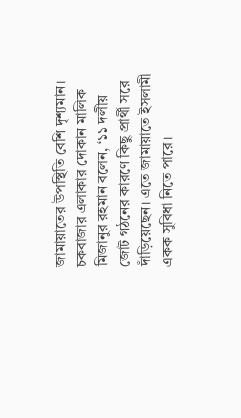জামায়াতের উপস্থিতি বেশি দৃশ্যমান।
চকবাজার এলাকার দোকান মালিক মিজানুর রহমান বলেন, ‘১১ দলীয় জোট গঠনের কারণে কিছু প্রার্থী সরে দাঁড়িয়েছেন। এতে জামায়াতে ইসলামী একক সুবিধা নিতে পারে।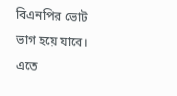বিএনপির ভোট ভাগ হয়ে যাবে। এতে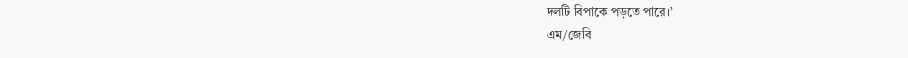দলটি বিপাকে পড়তে পারে।’
এম/জেবি